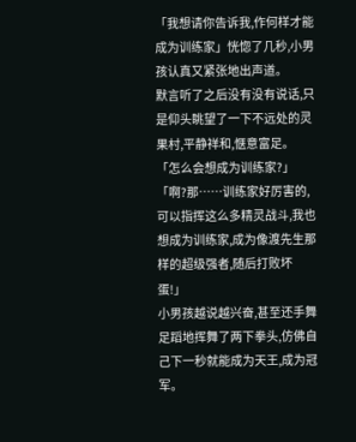「我想请你告诉我,作何样才能成为训练家」恍惚了几秒,小男孩认真又紧张地出声道。
默言听了之后没有没有说话,只是仰头眺望了一下不远处的灵果村,平静祥和,惬意富足。
「怎么会想成为训练家?」
「啊?那……训练家好厉害的,可以指挥这么多精灵战斗,我也想成为训练家,成为像渡先生那样的超级强者,随后打败坏蛋!」
小男孩越说越兴奋,甚至还手舞足蹈地挥舞了两下拳头,仿佛自己下一秒就能成为天王,成为冠军。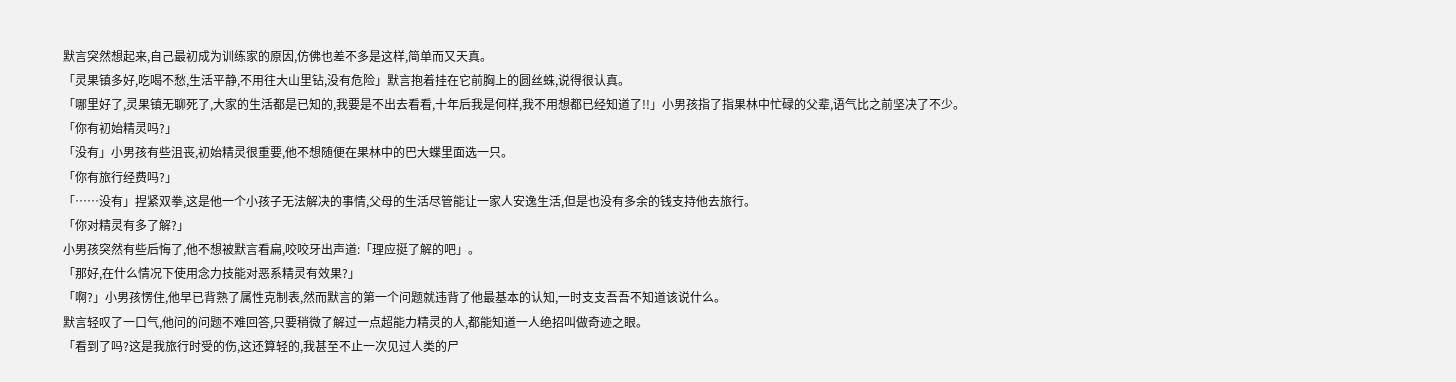默言突然想起来,自己最初成为训练家的原因,仿佛也差不多是这样,简单而又天真。
「灵果镇多好,吃喝不愁,生活平静,不用往大山里钻,没有危险」默言抱着挂在它前胸上的圆丝蛛,说得很认真。
「哪里好了,灵果镇无聊死了,大家的生活都是已知的,我要是不出去看看,十年后我是何样,我不用想都已经知道了!!」小男孩指了指果林中忙碌的父辈,语气比之前坚决了不少。
「你有初始精灵吗?」
「没有」小男孩有些沮丧,初始精灵很重要,他不想随便在果林中的巴大蝶里面选一只。
「你有旅行经费吗?」
「……没有」捏紧双拳,这是他一个小孩子无法解决的事情,父母的生活尽管能让一家人安逸生活,但是也没有多余的钱支持他去旅行。
「你对精灵有多了解?」
小男孩突然有些后悔了,他不想被默言看扁,咬咬牙出声道:「理应挺了解的吧」。
「那好,在什么情况下使用念力技能对恶系精灵有效果?」
「啊?」小男孩愣住,他早已背熟了属性克制表,然而默言的第一个问题就违背了他最基本的认知,一时支支吾吾不知道该说什么。
默言轻叹了一口气,他问的问题不难回答,只要稍微了解过一点超能力精灵的人,都能知道一人绝招叫做奇迹之眼。
「看到了吗?这是我旅行时受的伤,这还算轻的,我甚至不止一次见过人类的尸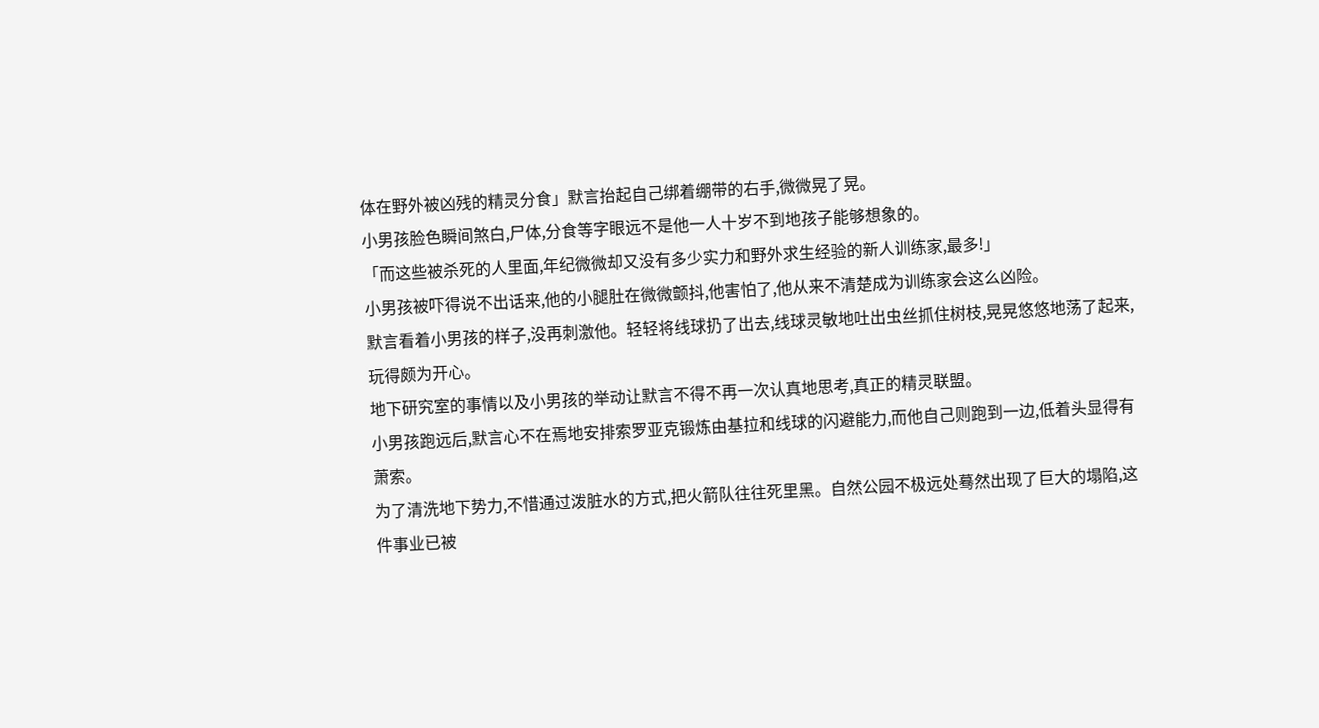体在野外被凶残的精灵分食」默言抬起自己绑着绷带的右手,微微晃了晃。
小男孩脸色瞬间煞白,尸体,分食等字眼远不是他一人十岁不到地孩子能够想象的。
「而这些被杀死的人里面,年纪微微却又没有多少实力和野外求生经验的新人训练家,最多!」
小男孩被吓得说不出话来,他的小腿肚在微微颤抖,他害怕了,他从来不清楚成为训练家会这么凶险。
默言看着小男孩的样子,没再刺激他。轻轻将线球扔了出去,线球灵敏地吐出虫丝抓住树枝,晃晃悠悠地荡了起来,玩得颇为开心。
地下研究室的事情以及小男孩的举动让默言不得不再一次认真地思考,真正的精灵联盟。
小男孩跑远后,默言心不在焉地安排索罗亚克锻炼由基拉和线球的闪避能力,而他自己则跑到一边,低着头显得有萧索。
为了清洗地下势力,不惜通过泼脏水的方式,把火箭队往往死里黑。自然公园不极远处蓦然出现了巨大的塌陷,这件事业已被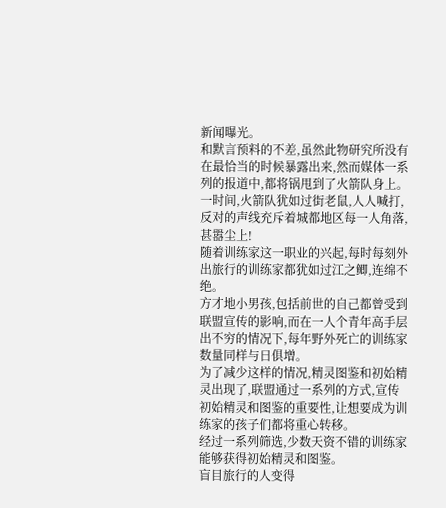新闻曝光。
和默言预料的不差,虽然此物研究所没有在最恰当的时候暴露出来,然而媒体一系列的报道中,都将锅甩到了火箭队身上。
一时间,火箭队犹如过街老鼠,人人喊打,反对的声线充斥着城都地区每一人角落,甚嚣尘上!
随着训练家这一职业的兴起,每时每刻外出旅行的训练家都犹如过江之鲫,连绵不绝。
方才地小男孩,包括前世的自己都曾受到联盟宣传的影响,而在一人个青年高手层出不穷的情况下,每年野外死亡的训练家数量同样与日俱增。
为了减少这样的情况,精灵图鉴和初始精灵出现了,联盟通过一系列的方式,宣传初始精灵和图鉴的重要性,让想要成为训练家的孩子们都将重心转移。
经过一系列筛选,少数天资不错的训练家能够获得初始精灵和图鉴。
盲目旅行的人变得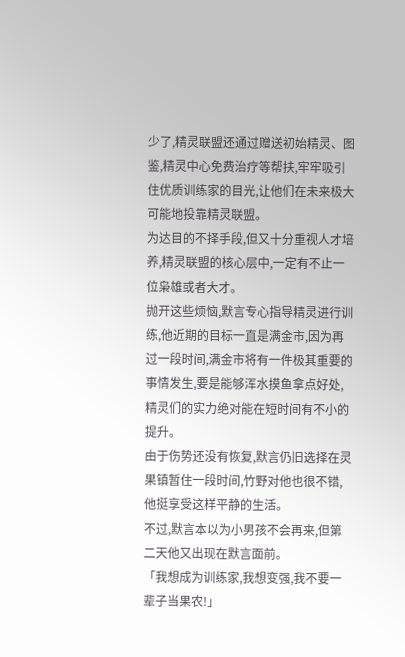少了,精灵联盟还通过赠送初始精灵、图鉴,精灵中心免费治疗等帮扶,牢牢吸引住优质训练家的目光,让他们在未来极大可能地投靠精灵联盟。
为达目的不择手段,但又十分重视人才培养,精灵联盟的核心层中,一定有不止一位枭雄或者大才。
抛开这些烦恼,默言专心指导精灵进行训练,他近期的目标一直是满金市,因为再过一段时间,满金市将有一件极其重要的事情发生,要是能够浑水摸鱼拿点好处,精灵们的实力绝对能在短时间有不小的提升。
由于伤势还没有恢复,默言仍旧选择在灵果镇暂住一段时间,竹野对他也很不错,他挺享受这样平静的生活。
不过,默言本以为小男孩不会再来,但第二天他又出现在默言面前。
「我想成为训练家,我想变强,我不要一辈子当果农!」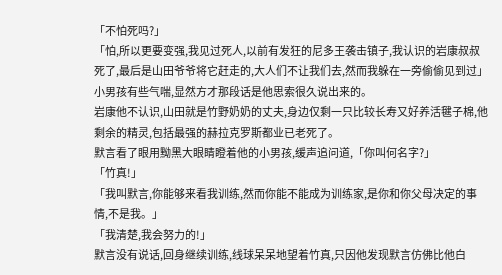「不怕死吗?」
「怕,所以更要变强,我见过死人,以前有发狂的尼多王袭击镇子,我认识的岩康叔叔死了,最后是山田爷爷将它赶走的,大人们不让我们去,然而我躲在一旁偷偷见到过」
小男孩有些气喘,显然方才那段话是他思索很久说出来的。
岩康他不认识,山田就是竹野奶奶的丈夫,身边仅剩一只比较长寿又好养活毽子棉,他剩余的精灵,包括最强的赫拉克罗斯都业已老死了。
默言看了眼用黝黑大眼睛瞪着他的小男孩,缓声追问道,「你叫何名字?」
「竹真!」
「我叫默言,你能够来看我训练,然而你能不能成为训练家,是你和你父母决定的事情,不是我。」
「我清楚,我会努力的!」
默言没有说话,回身继续训练,线球呆呆地望着竹真,只因他发现默言仿佛比他白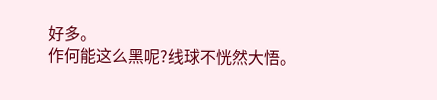好多。
作何能这么黑呢?线球不恍然大悟。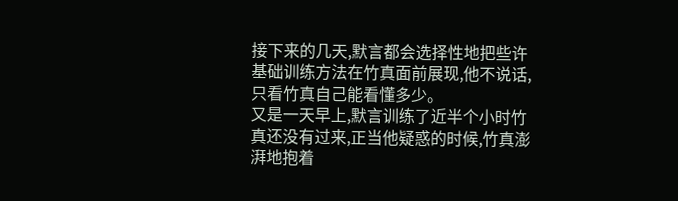接下来的几天,默言都会选择性地把些许基础训练方法在竹真面前展现,他不说话,只看竹真自己能看懂多少。
又是一天早上,默言训练了近半个小时竹真还没有过来,正当他疑惑的时候,竹真澎湃地抱着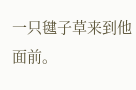一只毽子草来到他面前。